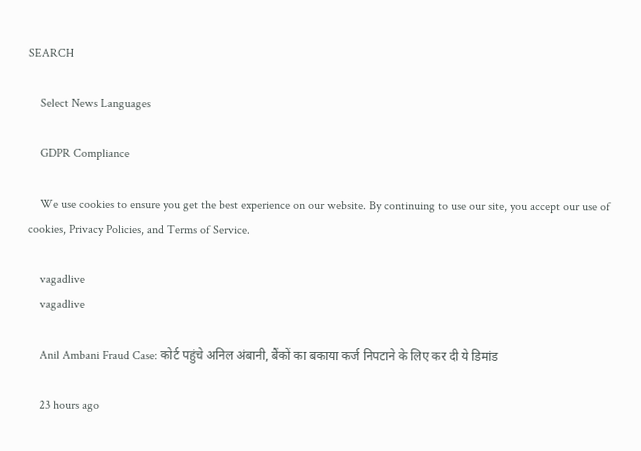SEARCH

    Select News Languages

    GDPR Compliance

    We use cookies to ensure you get the best experience on our website. By continuing to use our site, you accept our use of cookies, Privacy Policies, and Terms of Service.

    vagadlive
    vagadlive

    Anil Ambani Fraud Case: कोर्ट पहुंचे अनिल अंबानी, बैंकों का बकाया कर्ज निपटाने के लिए कर दी ये डिमांड

    23 hours ago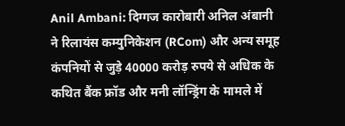Anil Ambani: दिग्गज कारोबारी अनिल अंबानी ने रिलायंस कम्युनिकेशन (RCom) और अन्य समूह कंपनियों से जुड़े 40000 करोड़ रुपये से अधिक के कथित बैंक फ्रॉड और मनी लॉन्ड्रिंग के मामले में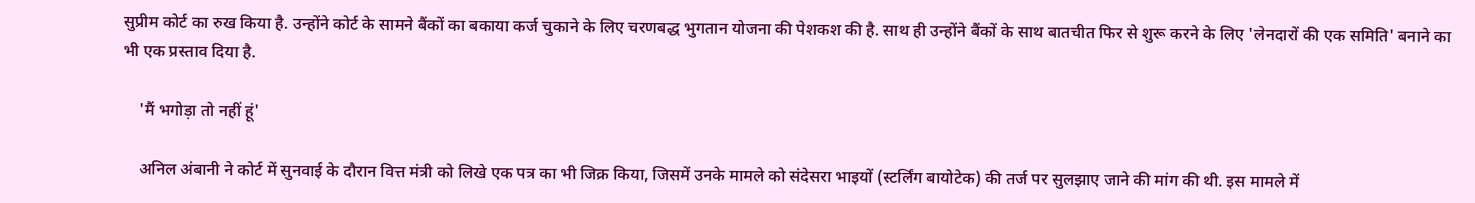सुप्रीम कोर्ट का रुख किया है. उन्होंने कोर्ट के सामने बैंकों का बकाया कर्ज चुकाने के लिए चरणबद्ध भुगतान योजना की पेशकश की है. साथ ही उन्होंने बैंकों के साथ बातचीत फिर से शुरू करने के लिए 'लेनदारों की एक समिति' बनाने का भी एक प्रस्ताव दिया है.

    'मैं भगोड़ा तो नहीं हूं'

    अनिल अंबानी ने कोर्ट में सुनवाई के दौरान वित्त मंत्री को लिखे एक पत्र का भी जिक्र किया, जिसमें उनके मामले को संदेसरा भाइयों (स्टर्लिंग बायोटेक) की तर्ज पर सुलझाए जाने की मांग की थी. इस मामले में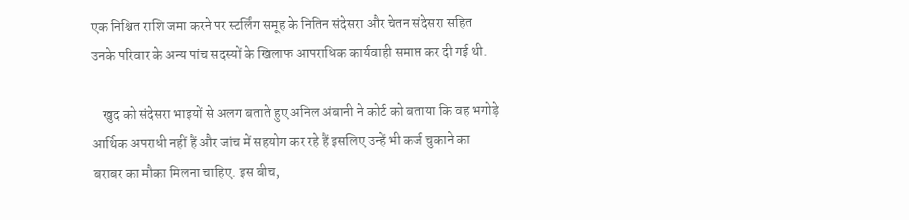एक निश्चित राशि जमा करने पर स्टर्लिंग समूह के नितिन संदेसरा और चेतन संदेसरा सहित उनके परिवार के अन्य पांच सदस्यों के खिलाफ आपराधिक कार्यवाही समाप्त कर दी गई थी.

    खुद को संदेसरा भाइयों से अलग बताते हुए अनिल अंबानी ने कोर्ट को बताया कि वह भगोड़े आर्थिक अपराधी नहीं हैं और जांच में सहयोग कर रहे हैं इसलिए उन्हें भी कर्ज चुकाने का बराबर का मौका मिलना चाहिए. इस बीच,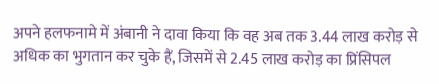अपने हलफनामे में अंबानी ने दावा किया कि वह अब तक 3.44 लाख करोड़ से अधिक का भुगतान कर चुके हैं, जिसमें से 2.45 लाख करोड़ का प्रिंसिपल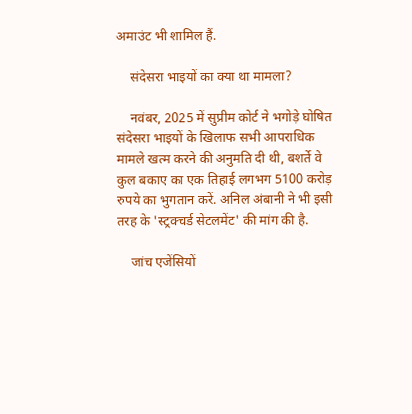अमाउंट भी शामिल हैं.

    संदेसरा भाइयों का क्या था मामला?

    नवंबर, 2025 में सुप्रीम कोर्ट ने भगोड़े घोषित संदेसरा भाइयों के खिलाफ सभी आपराधिक मामले खत्म करने की अनुमति दी थी, बशर्ते वे कुल बकाए का एक तिहाई लगभग 5100 करोड़ रुपये का भुगतान करें. अनिल अंबानी ने भी इसी तरह के 'स्ट्रक्चर्ड सेटलमेंट' की मांग की है.

    जांच एजेंसियों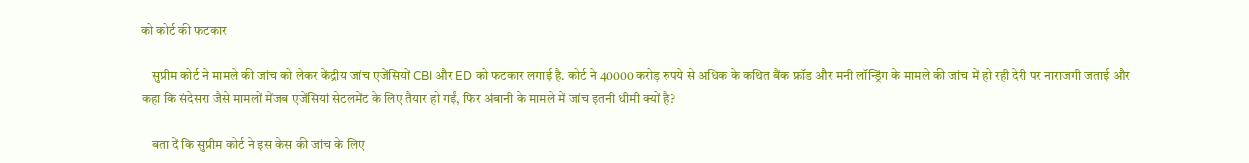को कोर्ट की फटकार

    सुप्रीम कोर्ट ने मामले की जांच को लेकर केंद्रीय जांच एजेंसियों CBI और ED को फटकार लगाई है. कोर्ट ने 40000 करोड़ रुपये से अधिक के कथित बैंक फ्रॉड और मनी लॉन्ड्रिंग के मामले की जांच में हो रही देरी पर नाराजगी जताई और कहा कि संदेसरा जैसे मामलों मेंजब एजेंसियां सेटलमेंट के लिए तैयार हो गईं, फिर अंबानी के मामले में जांच इतनी धीमी क्यों है?

    बता दें कि सुप्रीम कोर्ट ने इस केस की जांच के लिए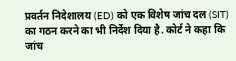प्रवर्तन निदेशालय (ED) को एक विशेष जांच दल (SIT) का गठन करने का भी निर्देश दिया है. कोर्ट ने कहा कि जांच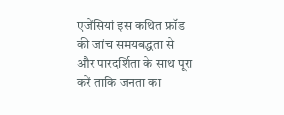एजेंसियां इस कथित फ्रॉड की जांच समयबद्धता से और पारदर्शिता के साथ पूरा करें ताकि जनता का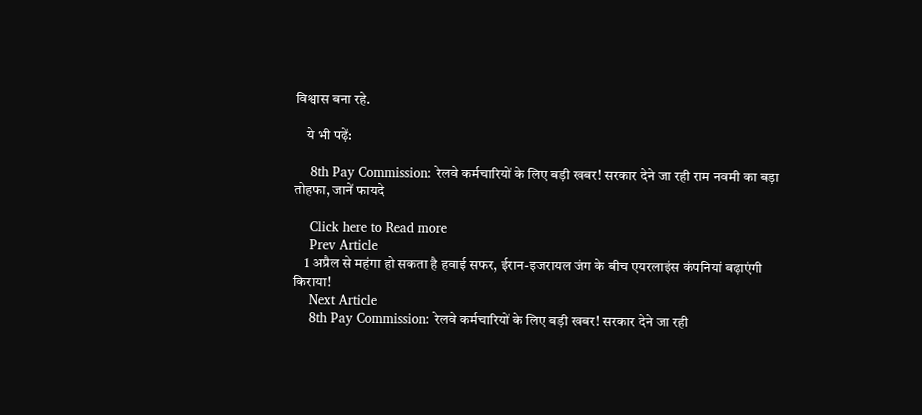विश्वास बना रहे.

    ये भी पढ़ें:

    8th Pay Commission: रेलवे कर्मचारियों के लिए बड़ी खबर! सरकार देने जा रही राम नवमी का बड़ा तोहफा, जानें फायदे

    Click here to Read more
    Prev Article
    1 अप्रैल से महंगा हो सकता है हवाई सफर, ईरान-इजरायल जंग के बीच एयरलाइंस कंपनियां बढ़ाएंगी किराया!
    Next Article
    8th Pay Commission: रेलवे कर्मचारियों के लिए बड़ी खबर! सरकार देने जा रही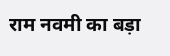राम नवमी का बड़ा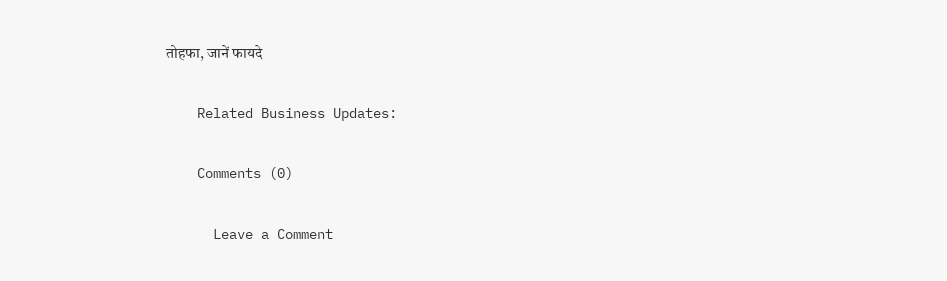तोहफा, जानें फायदे

    Related Business Updates:

    Comments (0)

      Leave a Comment